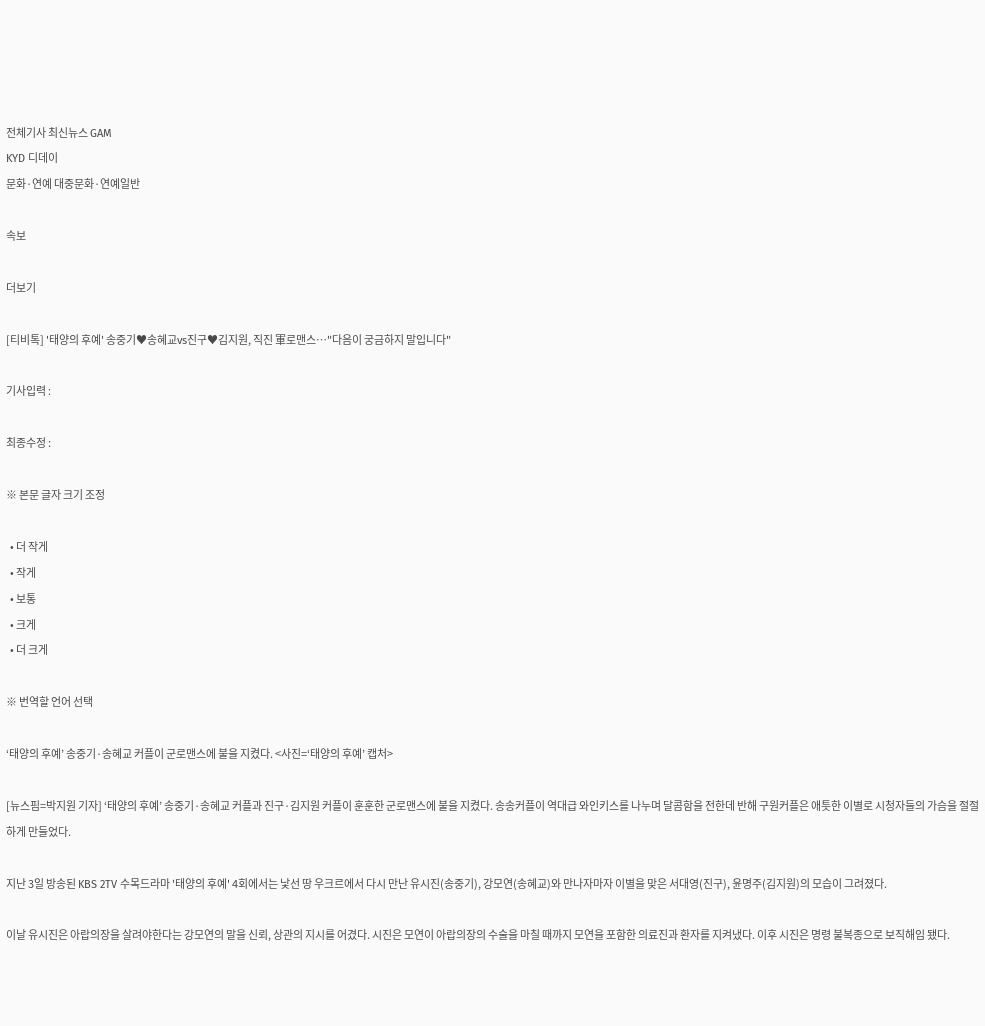전체기사 최신뉴스 GAM
KYD 디데이
문화·연예 대중문화·연예일반

속보

더보기

[티비톡] '태양의 후예' 송중기♥송혜교vs진구♥김지원, 직진 軍로맨스…"다음이 궁금하지 말입니다"

기사입력 :

최종수정 :

※ 본문 글자 크기 조정

  • 더 작게
  • 작게
  • 보통
  • 크게
  • 더 크게

※ 번역할 언어 선택

‘태양의 후예’ 송중기·송혜교 커플이 군로맨스에 불을 지켰다. <사진=‘태양의 후예’ 캡처>

[뉴스핌=박지원 기자] ‘태양의 후예’ 송중기·송혜교 커플과 진구·김지원 커플이 훈훈한 군로맨스에 불을 지켰다. 송송커플이 역대급 와인키스를 나누며 달콤함을 전한데 반해 구원커플은 애틋한 이별로 시청자들의 가슴을 절절하게 만들었다.

지난 3일 방송된 KBS 2TV 수목드라마 '태양의 후예' 4회에서는 낯선 땅 우크르에서 다시 만난 유시진(송중기), 강모연(송혜교)와 만나자마자 이별을 맞은 서대영(진구), 윤명주(김지원)의 모습이 그려졌다.

이날 유시진은 아랍의장을 살려야한다는 강모연의 말을 신뢰, 상관의 지시를 어겼다. 시진은 모연이 아랍의장의 수술을 마칠 때까지 모연을 포함한 의료진과 환자를 지켜냈다. 이후 시진은 명령 불복종으로 보직해임 됐다.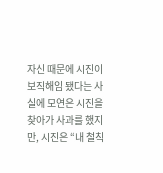자신 때문에 시진이 보직해임 됐다는 사실에 모연은 시진을 찾아가 사과를 했지만, 시진은 “내 철칙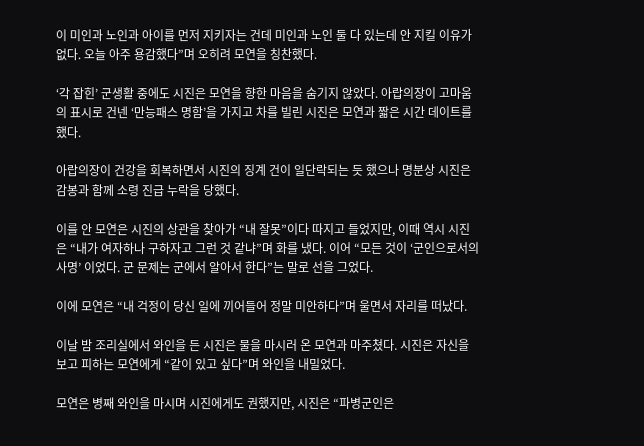이 미인과 노인과 아이를 먼저 지키자는 건데 미인과 노인 둘 다 있는데 안 지킬 이유가 없다. 오늘 아주 용감했다”며 오히려 모연을 칭찬했다.

‘각 잡힌’ 군생활 중에도 시진은 모연을 향한 마음을 숨기지 않았다. 아랍의장이 고마움의 표시로 건넨 ‘만능패스 명함’을 가지고 차를 빌린 시진은 모연과 짧은 시간 데이트를 했다.

아랍의장이 건강을 회복하면서 시진의 징계 건이 일단락되는 듯 했으나 명분상 시진은 감봉과 함께 소령 진급 누락을 당했다.

이를 안 모연은 시진의 상관을 찾아가 “내 잘못”이다 따지고 들었지만, 이때 역시 시진은 “내가 여자하나 구하자고 그런 것 같냐”며 화를 냈다. 이어 “모든 것이 ‘군인으로서의 사명’ 이었다. 군 문제는 군에서 알아서 한다”는 말로 선을 그었다.

이에 모연은 “내 걱정이 당신 일에 끼어들어 정말 미안하다”며 울면서 자리를 떠났다.

이날 밤 조리실에서 와인을 든 시진은 물을 마시러 온 모연과 마주쳤다. 시진은 자신을 보고 피하는 모연에게 “같이 있고 싶다”며 와인을 내밀었다.

모연은 병째 와인을 마시며 시진에게도 권했지만, 시진은 “파병군인은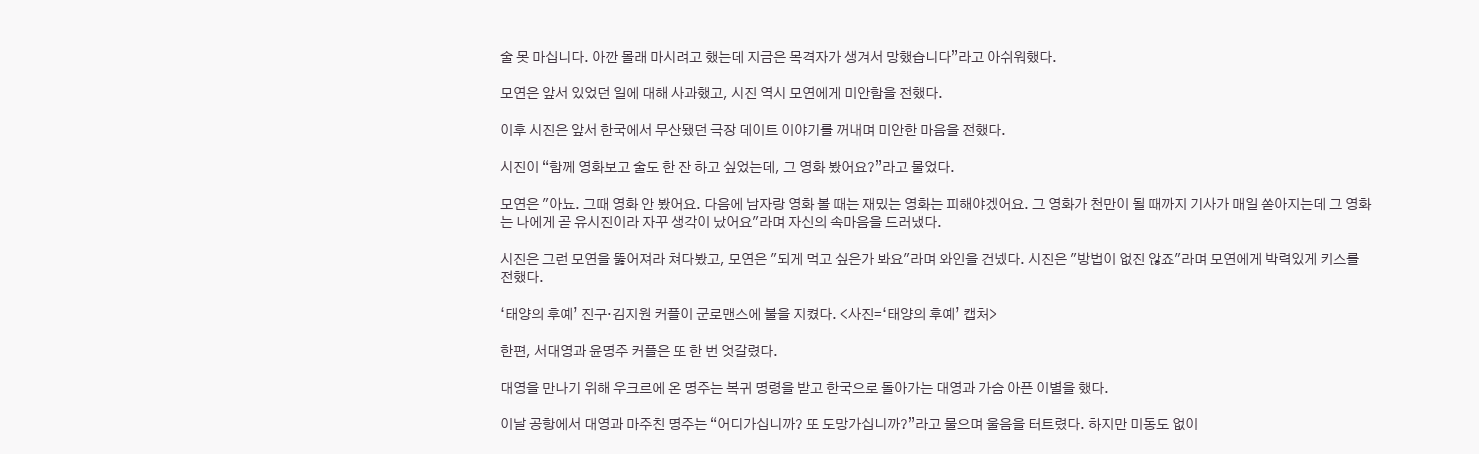술 못 마십니다. 아깐 몰래 마시려고 했는데 지금은 목격자가 생겨서 망했습니다”라고 아쉬워했다.

모연은 앞서 있었던 일에 대해 사과했고, 시진 역시 모연에게 미안함을 전했다.

이후 시진은 앞서 한국에서 무산됐던 극장 데이트 이야기를 꺼내며 미안한 마음을 전했다.

시진이 “함께 영화보고 술도 한 잔 하고 싶었는데, 그 영화 봤어요?”라고 물었다.

모연은 "아뇨. 그때 영화 안 봤어요. 다음에 남자랑 영화 볼 때는 재밌는 영화는 피해야겠어요. 그 영화가 천만이 될 때까지 기사가 매일 쏟아지는데 그 영화는 나에게 곧 유시진이라 자꾸 생각이 났어요"라며 자신의 속마음을 드러냈다.

시진은 그런 모연을 뚫어져라 쳐다봤고, 모연은 "되게 먹고 싶은가 봐요"라며 와인을 건넸다. 시진은 "방법이 없진 않죠"라며 모연에게 박력있게 키스를 전했다.

‘태양의 후예’ 진구·김지원 커플이 군로맨스에 불을 지켰다. <사진=‘태양의 후예’ 캡처>

한편, 서대영과 윤명주 커플은 또 한 번 엇갈렸다.

대영을 만나기 위해 우크르에 온 명주는 복귀 명령을 받고 한국으로 돌아가는 대영과 가슴 아픈 이별을 했다.

이날 공항에서 대영과 마주친 명주는 “어디가십니까? 또 도망가십니까?”라고 물으며 울음을 터트렸다. 하지만 미동도 없이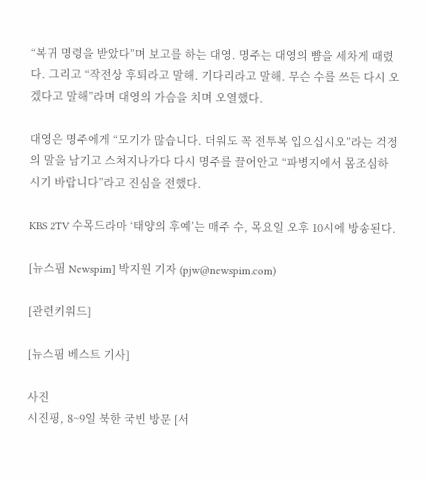“복귀 명령을 받았다”며 보고를 하는 대영. 명주는 대영의 뺨을 세차게 때렸다. 그리고 “작전상 후퇴라고 말해. 기다리라고 말해. 무슨 수를 쓰든 다시 오겠다고 말해”라며 대영의 가슴을 치며 오열했다.

대영은 명주에게 “모기가 많습니다. 더워도 꼭 전투복 입으십시오”라는 걱정의 말을 남기고 스쳐지나가다 다시 명주를 끌어안고 “파병지에서 몸조심하시기 바랍니다”라고 진심을 전했다.

KBS 2TV 수목드라마 ‘태양의 후예’는 매주 수, 목요일 오후 10시에 방송된다.

[뉴스핌 Newspim] 박지원 기자 (pjw@newspim.com)

[관련키워드]

[뉴스핌 베스트 기사]

사진
시진핑, 8~9일 북한 국빈 방문 [서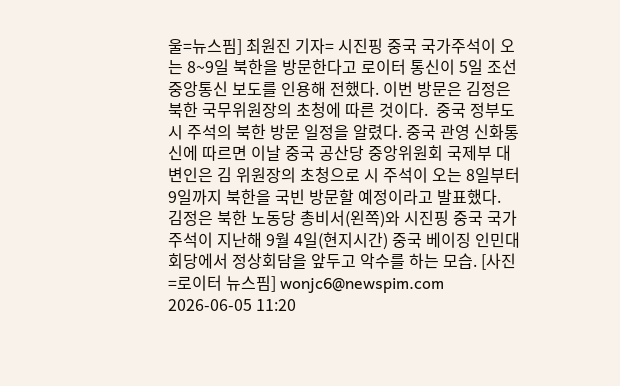울=뉴스핌] 최원진 기자= 시진핑 중국 국가주석이 오는 8~9일 북한을 방문한다고 로이터 통신이 5일 조선중앙통신 보도를 인용해 전했다. 이번 방문은 김정은 북한 국무위원장의 초청에 따른 것이다.  중국 정부도 시 주석의 북한 방문 일정을 알렸다. 중국 관영 신화통신에 따르면 이날 중국 공산당 중앙위원회 국제부 대변인은 김 위원장의 초청으로 시 주석이 오는 8일부터 9일까지 북한을 국빈 방문할 예정이라고 발표했다.  김정은 북한 노동당 총비서(왼쪽)와 시진핑 중국 국가주석이 지난해 9월 4일(현지시간) 중국 베이징 인민대회당에서 정상회담을 앞두고 악수를 하는 모습. [사진=로이터 뉴스핌] wonjc6@newspim.com   2026-06-05 11:20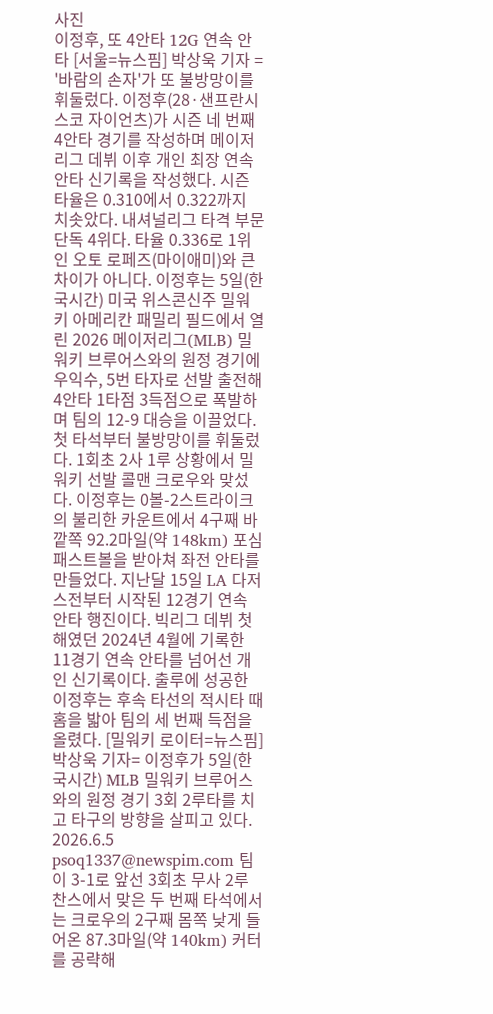사진
이정후, 또 4안타 12G 연속 안타 [서울=뉴스핌] 박상욱 기자 = '바람의 손자'가 또 불방망이를 휘둘렀다. 이정후(28·샌프란시스코 자이언츠)가 시즌 네 번째 4안타 경기를 작성하며 메이저리그 데뷔 이후 개인 최장 연속 안타 신기록을 작성했다. 시즌 타율은 0.310에서 0.322까지 치솟았다. 내셔널리그 타격 부문 단독 4위다. 타율 0.336로 1위인 오토 로페즈(마이애미)와 큰 차이가 아니다. 이정후는 5일(한국시간) 미국 위스콘신주 밀워키 아메리칸 패밀리 필드에서 열린 2026 메이저리그(MLB) 밀워키 브루어스와의 원정 경기에 우익수, 5번 타자로 선발 출전해 4안타 1타점 3득점으로 폭발하며 팀의 12-9 대승을 이끌었다. 첫 타석부터 불방망이를 휘둘렀다. 1회초 2사 1루 상황에서 밀워키 선발 콜맨 크로우와 맞섰다. 이정후는 0볼-2스트라이크의 불리한 카운트에서 4구째 바깥쪽 92.2마일(약 148km) 포심 패스트볼을 받아쳐 좌전 안타를 만들었다. 지난달 15일 LA 다저스전부터 시작된 12경기 연속 안타 행진이다. 빅리그 데뷔 첫해였던 2024년 4월에 기록한 11경기 연속 안타를 넘어선 개인 신기록이다. 출루에 성공한 이정후는 후속 타선의 적시타 때 홈을 밟아 팀의 세 번째 득점을 올렸다. [밀워키 로이터=뉴스핌] 박상욱 기자= 이정후가 5일(한국시간) MLB 밀워키 브루어스와의 원정 경기 3회 2루타를 치고 타구의 방향을 살피고 있다. 2026.6.5 psoq1337@newspim.com 팀이 3-1로 앞선 3회초 무사 2루 찬스에서 맞은 두 번째 타석에서는 크로우의 2구째 몸쪽 낮게 들어온 87.3마일(약 140km) 커터를 공략해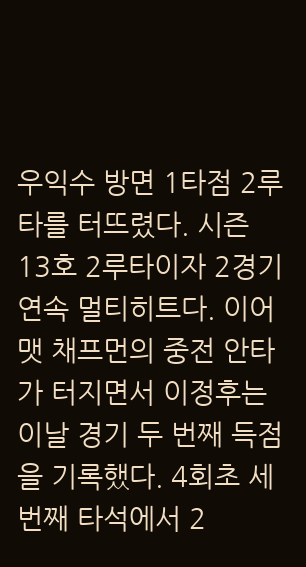우익수 방면 1타점 2루타를 터뜨렸다. 시즌 13호 2루타이자 2경기 연속 멀티히트다. 이어 맷 채프먼의 중전 안타가 터지면서 이정후는 이날 경기 두 번째 득점을 기록했다. 4회초 세 번째 타석에서 2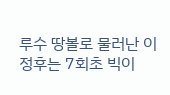루수 땅볼로 물러난 이정후는 7회초 빅이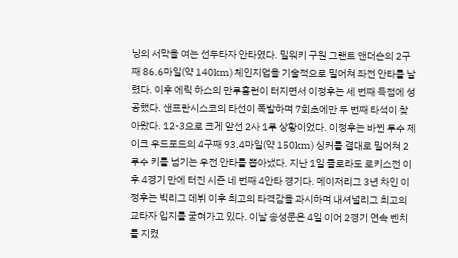닝의 서막을 여는 선두타자 안타였다. 밀워키 구원 그랜트 앤더슨의 2구째 86.6마일(약 140km) 체인지업을 기술적으로 밀어쳐 좌전 안타를 날렸다. 이후 에릭 하스의 만루홈런이 터지면서 이정후는 세 번째 득점에 성공했다. 샌프란시스코의 타선이 폭발하며 7회초에만 두 번째 타석이 찾아왔다. 12-3으로 크게 앞선 2사 1루 상황이었다. 이정후는 바뀐 투수 제이크 우드포드의 4구째 93.4마일(약 150km) 싱커를 결대로 밀어쳐 2루수 키를 넘기는 우전 안타를 뽑아냈다. 지난 1일 콜로라도 로키스전 이후 4경기 만에 터진 시즌 네 번째 4안타 경기다. 메이저리그 3년 차인 이정후는 빅리그 데뷔 이후 최고의 타격감을 과시하며 내셔널리그 최고의 교타자 입지를 굳혀가고 있다. 이날 송성문은 4일 이어 2경기 연속 벤치를 지켰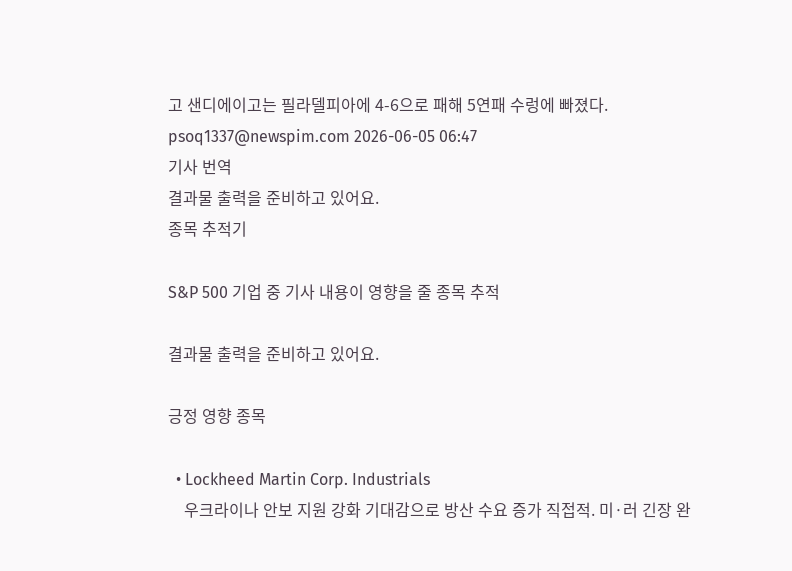고 샌디에이고는 필라델피아에 4-6으로 패해 5연패 수렁에 빠졌다. psoq1337@newspim.com 2026-06-05 06:47
기사 번역
결과물 출력을 준비하고 있어요.
종목 추적기

S&P 500 기업 중 기사 내용이 영향을 줄 종목 추적

결과물 출력을 준비하고 있어요.

긍정 영향 종목

  • Lockheed Martin Corp. Industrials
    우크라이나 안보 지원 강화 기대감으로 방산 수요 증가 직접적. 미·러 긴장 완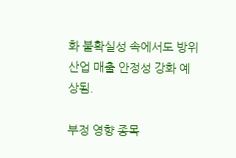화 불확실성 속에서도 방위산업 매출 안정성 강화 예상됨.

부정 영향 종목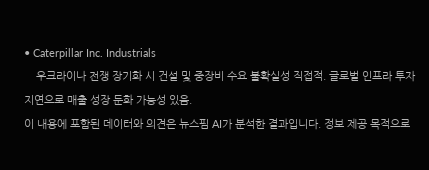• Caterpillar Inc. Industrials
    우크라이나 전쟁 장기화 시 건설 및 중장비 수요 불확실성 직접적. 글로벌 인프라 투자 지연으로 매출 성장 둔화 가능성 있음.
이 내용에 포함된 데이터와 의견은 뉴스핌 AI가 분석한 결과입니다. 정보 제공 목적으로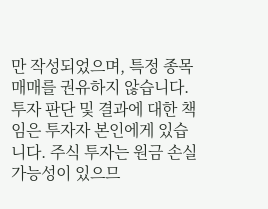만 작성되었으며, 특정 종목 매매를 권유하지 않습니다. 투자 판단 및 결과에 대한 책임은 투자자 본인에게 있습니다. 주식 투자는 원금 손실 가능성이 있으므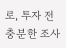로, 투자 전 충분한 조사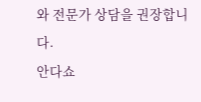와 전문가 상담을 권장합니다.
안다쇼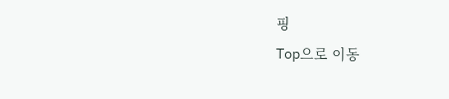핑
Top으로 이동